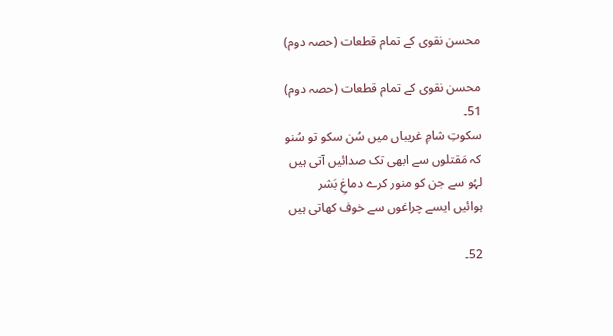محسن نقوی کے تمام قطعات (حصہ دوم)

محسن نقوی کے تمام قطعات (حصہ دوم)
51۔
سکوتِ شامِ غریباں میں سُن سکو تو سُنو
کہ مَقتلوں سے ابھی تک صدائیں آتی ہیں
لہُو سے جن کو منور کرے دماغِ بَشر
ہوائیں ایسے چراغوں سے خوف کھاتی ہیں

52۔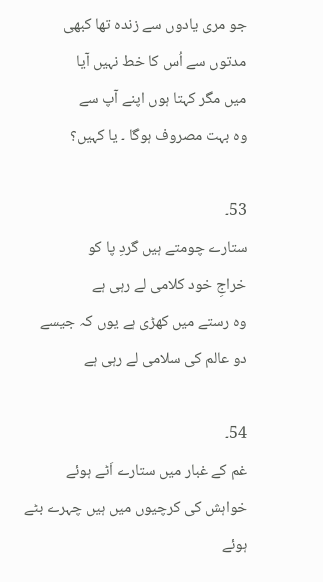جو مری یادوں سے زندہ تھا کبھی
مدتوں سے اُس کا خط نہیں آیا
میں مگر کہتا ہوں اپنے آپ سے
وہ بہت مصروف ہوگا ۔ یا کہیں؟

53۔
ستارے چومتے ہیں گردِ پا کو
خراجِ خود کلامی لے رہی ہے
وہ رستے میں کھڑی ہے یوں کہ جیسے
دو عالم کی سلامی لے رہی ہے

54۔
غم کے غبار میں ستارے اَٹے ہوئے
خواہش کی کرچیوں میں ہیں چہرے بٹے ہوئے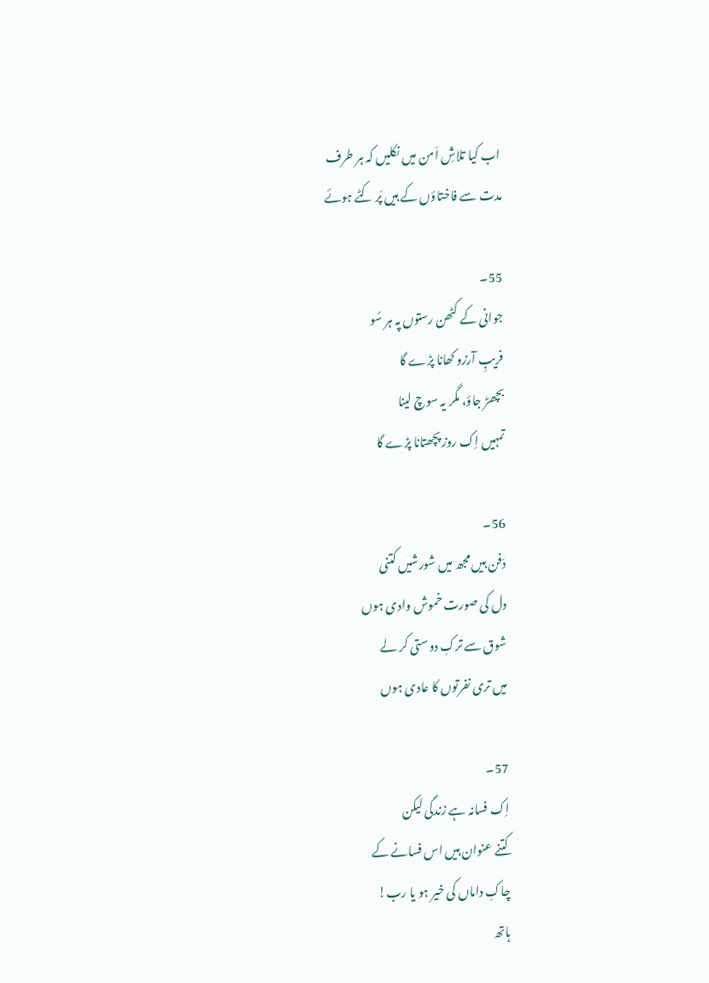اب کیا تلاشِ اَمن میں نکلیں کہ ہر طرف
مدت سے فاختاؤں کے ہیں پَر کٹے ہوئے

55۔
جوانی کے کٹھن رستوں پہ ہر سُو
فریبِ آرزو کھانا پڑے گا
بچھڑ جاؤ، مگر یہ سوچ لینا
تمہیں اِک روز پچھتانا پڑے گا

56۔
دَفن ہیں مجھ میں شورشیں کتنی
دل کی صورت خموش وادی ہوں
شوق سے ترکِ دوستی کر لے
میں تری نفرتوں کا عادی ہوں

57۔
اِک فسانہ ہے زندگی لیکن
کتنے عنوان ہیں اس فسانے کے
چاکِ داماں کی خیر ہو یا رب!
ہاتھ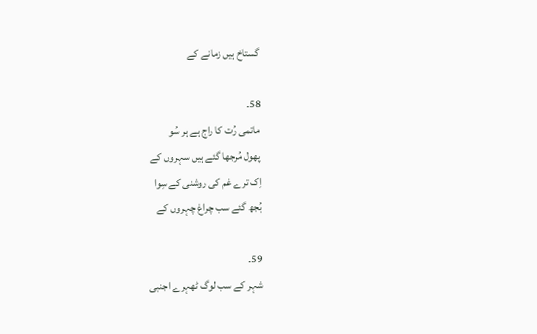گستاخ ہیں زمانے کے

58۔
ماتمی رُت کا راج ہے ہر سُو
پھول مُرجھا گئے ہیں سہروں کے
اِک ترے غم کی روشنی کے سِوا
بُجھ گئے سب چراغ چہروں کے

59۔
شہر کے سب لوگ ٹھہرے اجنبی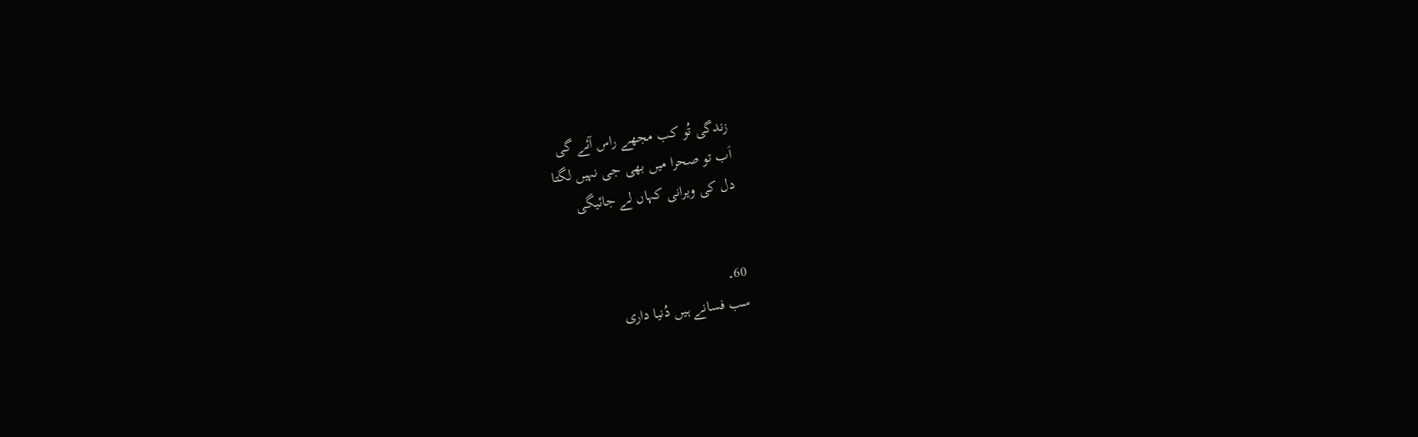زندگی تُو کب مجھے راس آئے گی
اَب تو صحرا میں بھی جی نہیں لگتا
دل کی ویرانی کہاں لے جائیگی


60۔
سب فسانے ہیں دُنیا داری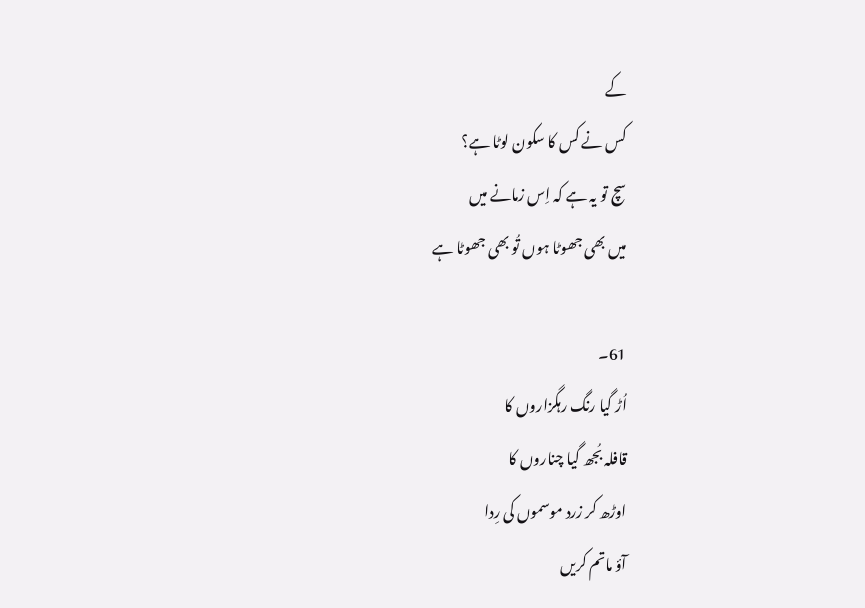کے
کس نے کس کا سکون لوٹا ہے؟
سچ تو یہ ہے کہ اِس زمانے میں
میں بھی جھوٹا ہوں تُو بھی جھوٹا ہے

61۔
اُڑ گیا رنگ رہگزاروں کا
قافلہ بُجھ گیا چناروں کا
اوڑھ کر زرد موسموں کی رِدا
آؤ ماتم کریں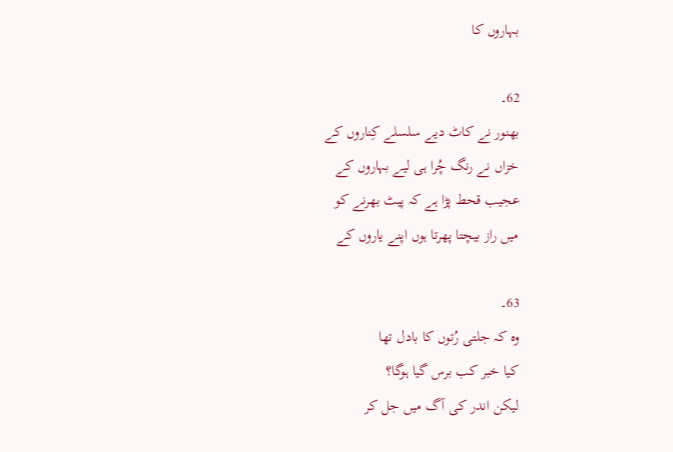بہاروں کا

62۔
بھنور نے کاٹ دیے سلسلے کِناروں کے
خزاں نے رنگ چُرا ہی لیے بہاروں کے
عجیب قحط پڑا ہے کہ پیٹ بھرنے کو
میں راز بیچتا پھرتا ہوں اپنے یاروں کے

63۔
وہ کہ جلتی رُتوں کا بادل تھا
کیا خبر کب برس گیا ہوگا؟
لیکن اندر کی آگ میں جل کر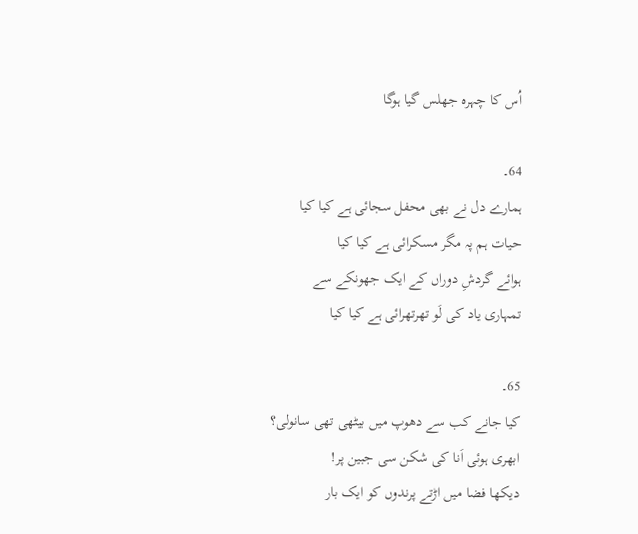اُس کا چہرہ جھلس گیا ہوگا

64۔
ہمارے دل نے بھی محفل سجائی ہے کیا کیا
حیات ہم پہ مگر مسکرائی ہے کیا کیا
ہوائے گردشِ دوراں کے ایک جھونکے سے
تمہاری یاد کی لَو تھرتھرائی ہے کیا کیا

65۔
کیا جانے کب سے دھوپ میں بیٹھی تھی سانولی؟
ابھری ہوئی اَنا کی شکن سی جبین پر!
دیکھا فضا میں اڑتے پرندوں کو ایک بار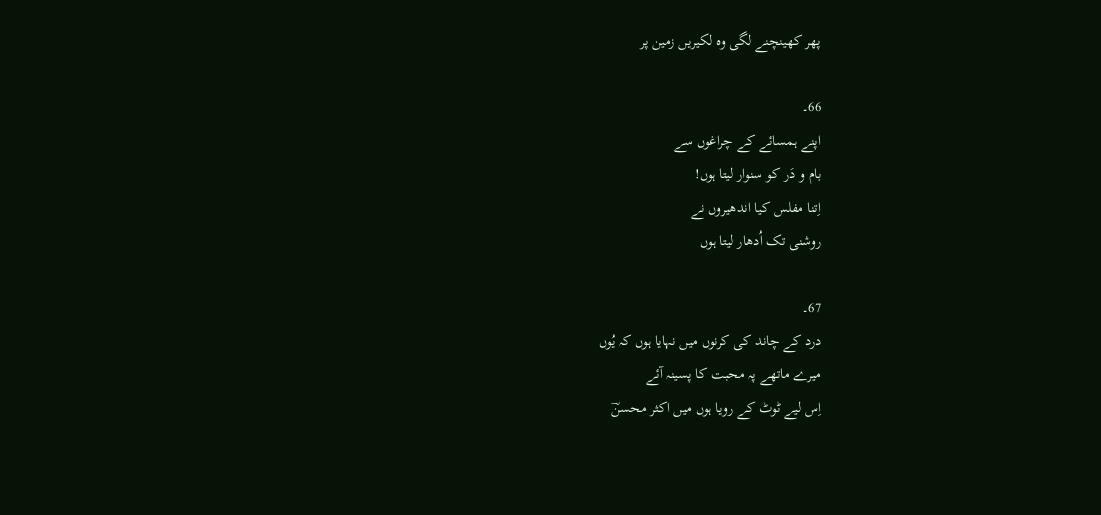پھر کھینچنے لگی وہ لکیریں زمین پر

66۔
اپنے ہمسائے کے چراغوں سے
بام و دَر کو سنوار لیتا ہوں!
اِتنا مفلس کیا اندھیروں نے
روشنی تک اُدھار لیتا ہوں

67۔
درد کے چاند کی کرنوں میں نہایا ہوں کہ یُوں
میرے ماتھے پہ محبت کا پسینہ آئے
اِس لیے ٹوٹ کے رویا ہوں میں اکثر محسنؔ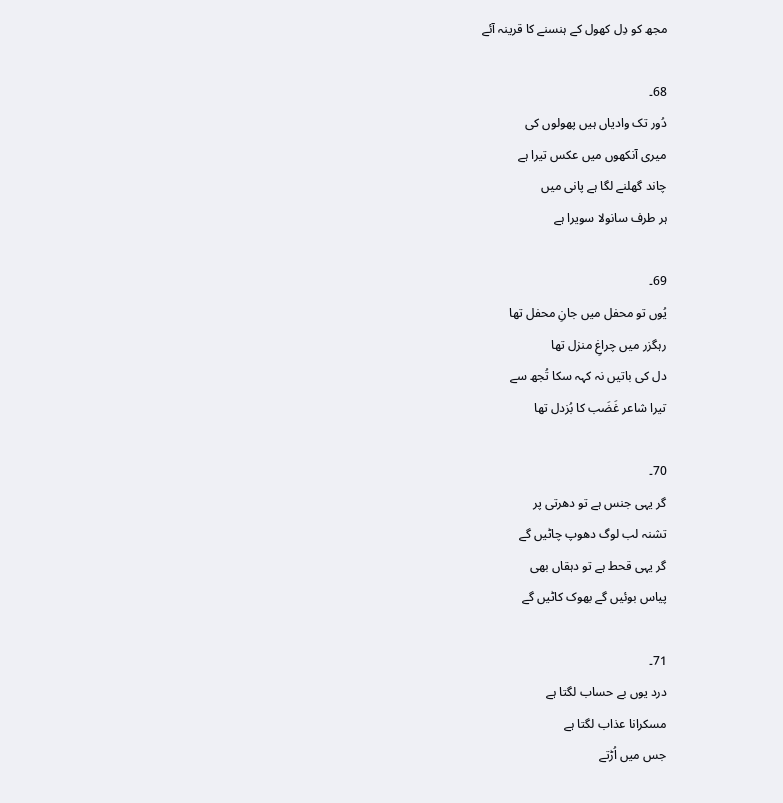مجھ کو دِل کھول کے ہنسنے کا قرینہ آئے

68۔
دُور تک وادیاں ہیں پھولوں کی
میری آنکھوں میں عکس تیرا ہے
چاند گھلنے لگا ہے پانی میں
ہر طرف سانولا سویرا ہے

69۔
یُوں تو محفل میں جانِ محفل تھا
رہگزر میں چراغِ منزل تھا
دل کی باتیں نہ کہہ سکا تُجھ سے
تیرا شاعر غَضَب کا بُزدل تھا

70۔
گر یہی جنس ہے تو دھرتی پر
تشنہ لب لوگ دھوپ چاٹیں گے
گر یہی قحط ہے تو دہقاں بھی
پیاس بوئیں گے بھوک کاٹیں گے

71۔
درد یوں بے حساب لگتا ہے
مسکرانا عذاب لگتا ہے
جس میں اُڑتے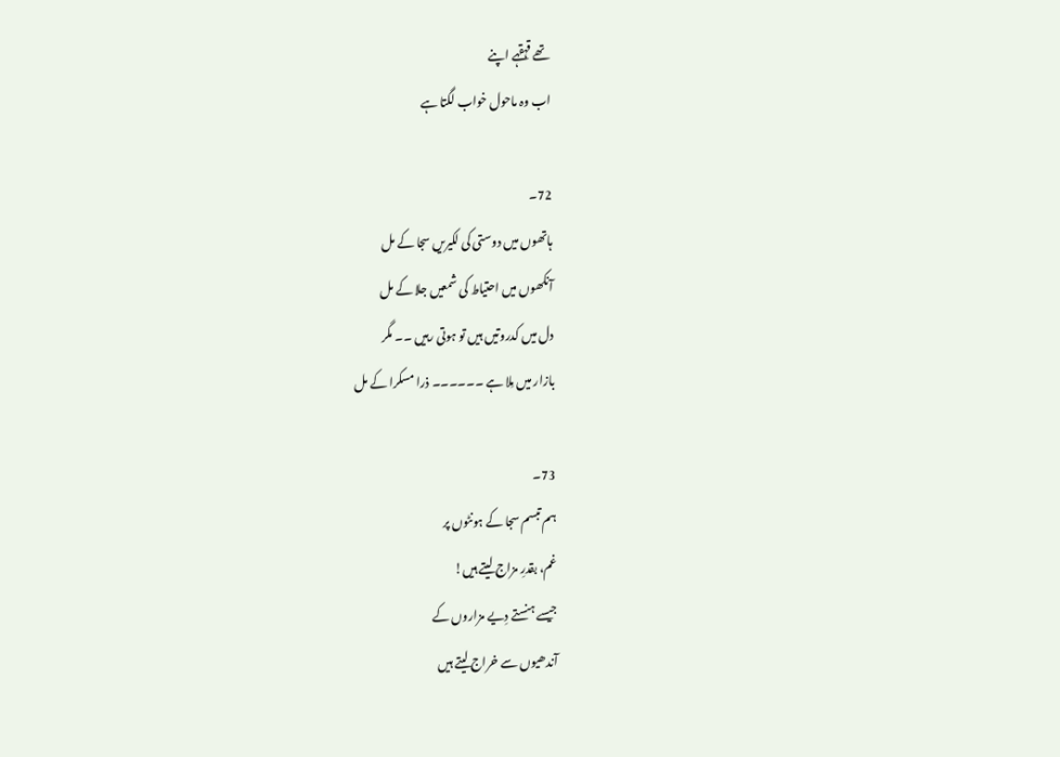تھے قہقہے اپنے
اب وہ ماحول خواب لگتا ہے

72۔
ہاتھوں میں دوستی کی لکیریں سجا کے مل
آنکھوں میں احتیاط کی شمعیں جلا کے مل
دل میں کدروتیں ہیں تو ہوتی رہیں ۔۔ مگر
بازار میں مِلا ہے ۔۔۔۔۔۔ ذرا مسکرا کے مل

73۔
ہم تبسم سجا کے ہونٹوں پر
غم، بقدرِ مزاج لیتے ہیں!
جیسے ہنستے دِیے مزاروں کے
آندھیوں سے خراج لیتے ہیں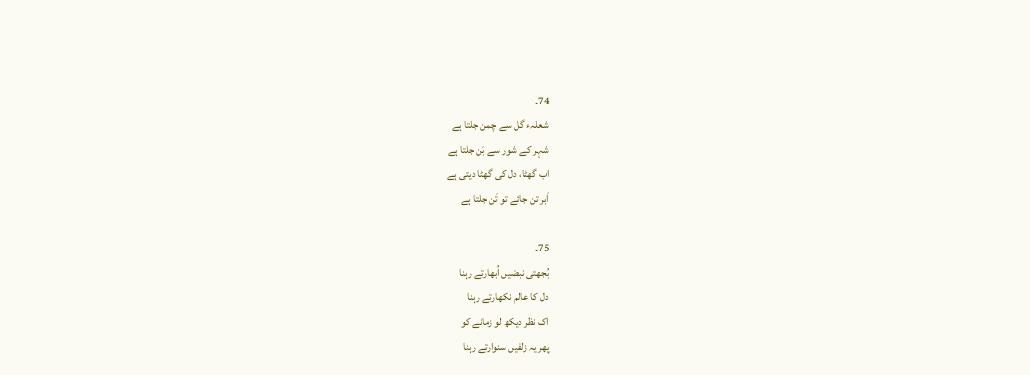74۔
شعلہء گل سے چمن جلتا ہے
شہر کے شور سے بَن جلتا ہے
اب گھٹا، دل کی گھٹا دیتی ہے
اَبر تن جائے تو تَن جلتا ہے

75۔
بُجھتی نبضیں اُبھارتے رہنا
دل کا عالم نکھارتے رہنا
اک نظر دیکھ لو زمانے کو
پھر یہ زلفیں سنوارتے رہنا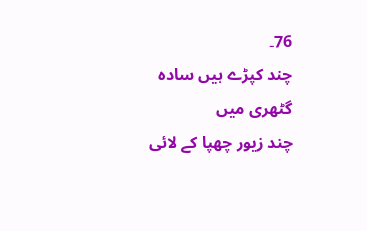76۔
چند کپڑے ہیں سادہ گٹھری میں
چند زیور چھپا کے لائی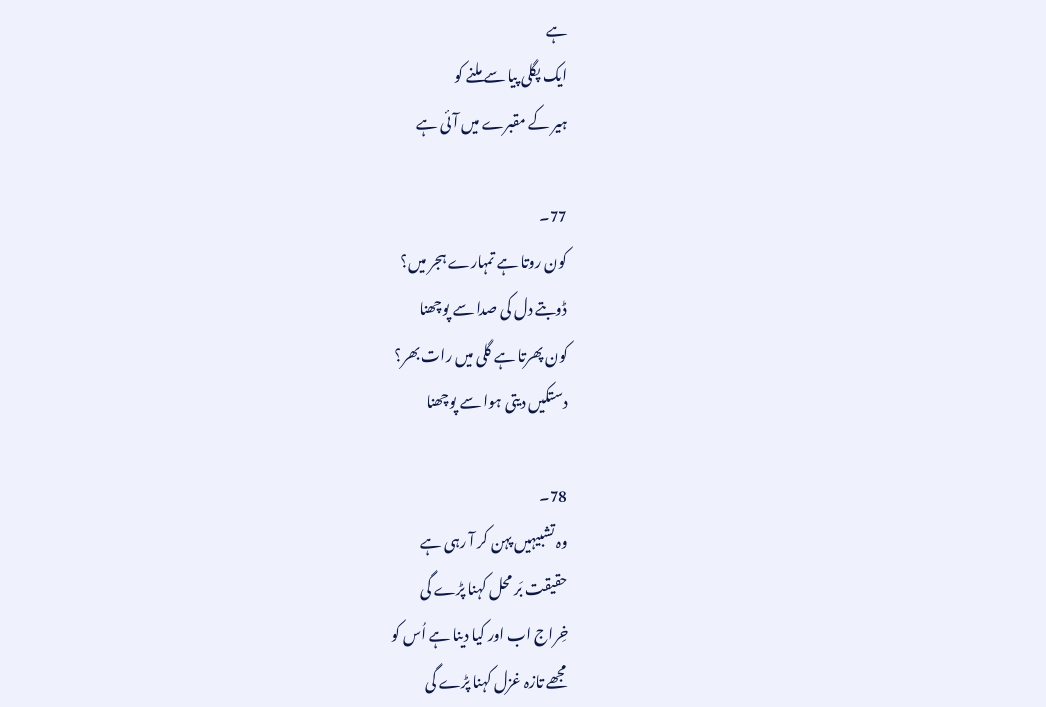ہے
ایک پگلی پیا سے ملنے کو
ہیر کے مقبرے میں آئی ہے

77۔
کون روتا ہے تمہارے ہجر میں؟
ڈوبتے دل کی صدا سے پوچھنا
کون پھرتا ہے گلی میں رات بھر؟
دستکیں دیتی ہوا سے پوچھنا

78۔
وہ تشبیہیں پہن کر آ رہی ہے
حقیقت بَر محل کہنا پڑے گی
خِراج اب اور کیا دینا ہے اُس کو
مجھے تازہ غزل کہنا پڑے گی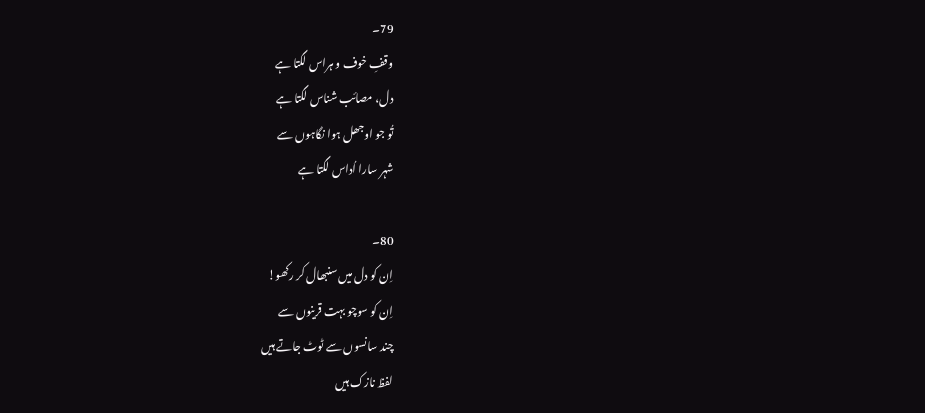79۔
وقفِ خوف و ہراس لگتا ہے
دل، مصائب شناس لگتا ہے
تُو جو اوجھل ہوا نگاہوں سے
شہر سارا اُداس لگتا ہے

80۔
اِن کو دل میں سنبھال کر رکھو!
اِن کو سوچو بہت قرینوں سے
چند سانسوں سے ٹوٹ جاتے ہیں
لفظ نازک ہیں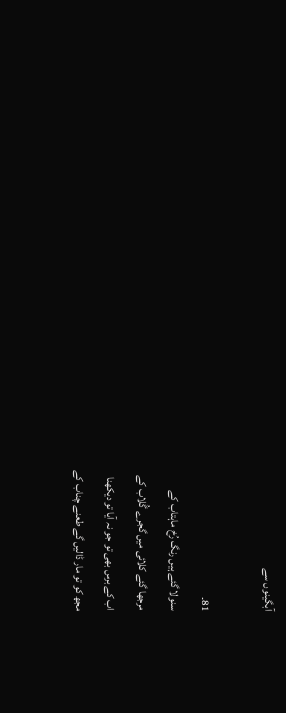آبگینوں سے

81۔
سنولا گئے ہیں رنگ رُخ ماہتاب کے
مرجھا گئے کلائی میں گجرے گُلاب کے
اب کے برس بھی تو جو نہ آیا تو دیکھنا
مجھ کو تو مار ڈالیں گے طعنے چناب کے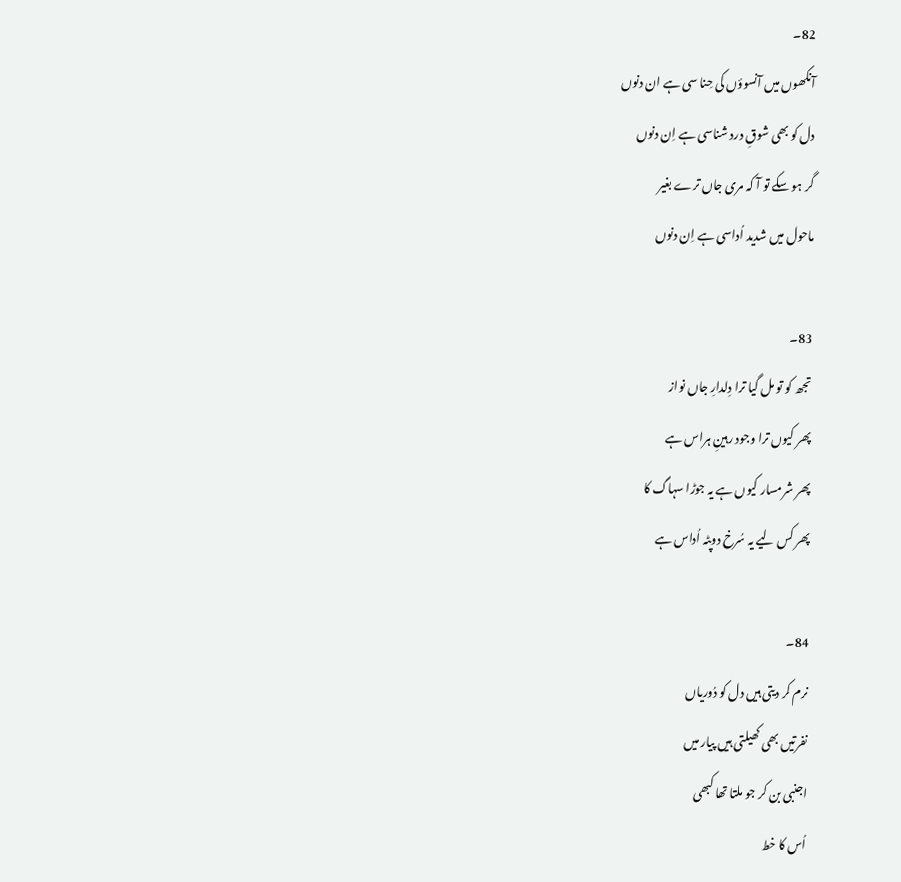82۔
آنکھوں میں آنسوؤں کی حِنا سی ہے ان دنوں
دل کو بھی شوقِ درد شناسی ہے اِن دنوں
گر ہو سکے تو آ کہ مری جاں ترے بغیر
ماحول میں شدید اُداسی ہے اِن دنوں

83۔
تجھ کو تو مل گیا ترا دِلدارِ جاں نواز
پھر کیوں ترا وجود رہینِ ہراس ہے
پھر شرمسار کیوں ہے یہ جوڑا سہاگ کا
پھر کس لیے یہ سُرخ دوپٹہ اُداس ہے

84۔
نرم کر دیتی ہیں دل کو دُوریاں
نفرتیں بھی کھیلتی ہیں پیار میں
اجنبی بن کر جو ملتا تھا کبھی
اُس کا خط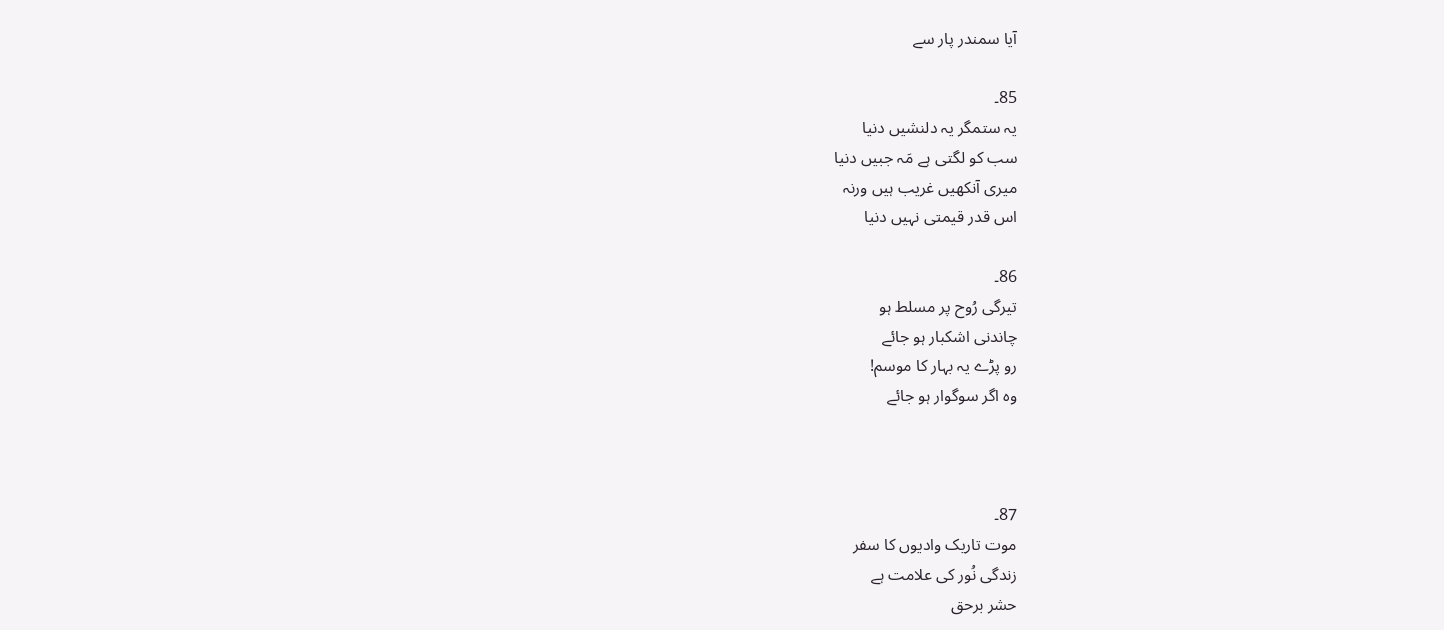آیا سمندر پار سے

85۔
یہ ستمگر یہ دلنشیں دنیا
سب کو لگتی ہے مَہ جبیں دنیا
میری آنکھیں غریب ہیں ورنہ
اس قدر قیمتی نہیں دنیا

86۔
تیرگی رُوح پر مسلط ہو
چاندنی اشکبار ہو جائے
رو پڑے یہ بہار کا موسم!
وہ اگر سوگوار ہو جائے



87۔
موت تاریک وادیوں کا سفر
زندگی نُور کی علامت ہے
حشر برحق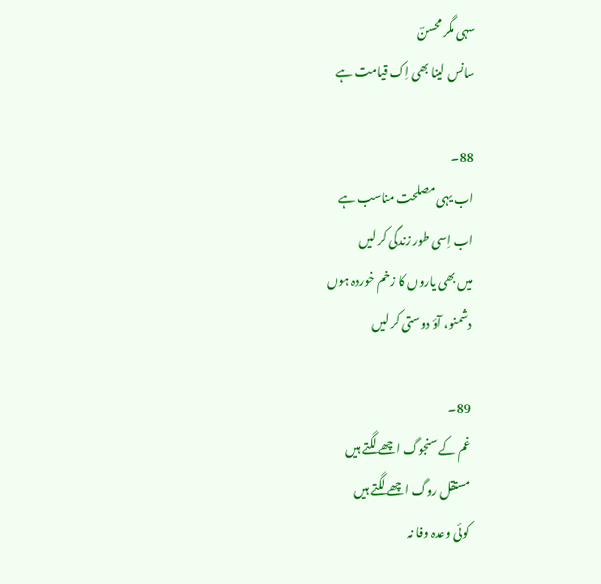سہی مگر محسنؔ
سانس لینا بھی اِک قیامت ہے

88۔
اب یہی مصلحت مناسب ہے
اب اِسی طور زندگی کر لیں
میں بھی یاروں کا زخم خوردہ ہوں
دشمنو، آؤ دوستی کر لیں

89۔
غم کے سنجوگ اچھے لگتے ہیں
مستقل روگ اچھے لگتے ہیں
کوئی وعدہ وفا نہ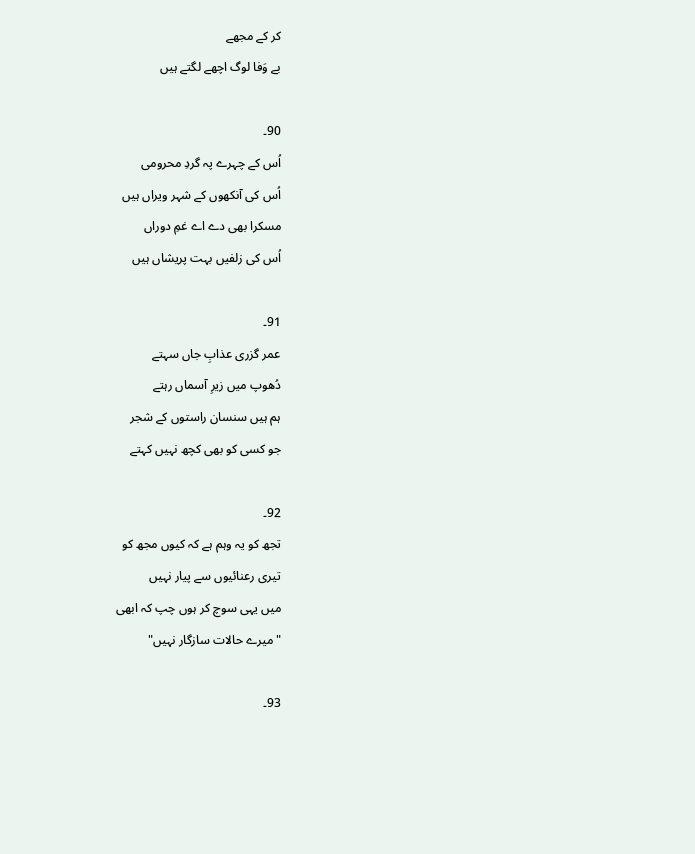کر کے مجھے
بے وَفا لوگ اچھے لگتے ہیں

90۔
اُس کے چہرے پہ گردِ محرومی
اُس کی آنکھوں کے شہر ویراں ہیں
مسکرا بھی دے اے غمِ دوراں
اُس کی زلفیں بہت پریشاں ہیں

91۔
عمر گزری عذابِ جاں سہتے
دُھوپ میں زیرِ آسماں رہتے
ہم ہیں سنسان راستوں کے شجر
جو کسی کو بھی کچھ نہیں کہتے

92۔
تجھ کو یہ وہم ہے کہ کیوں مجھ کو
تیری رعنائیوں سے پیار نہیں
میں یہی سوچ کر ہوں چپ کہ ابھی
"میرے حالات سازگار نہیں"

93۔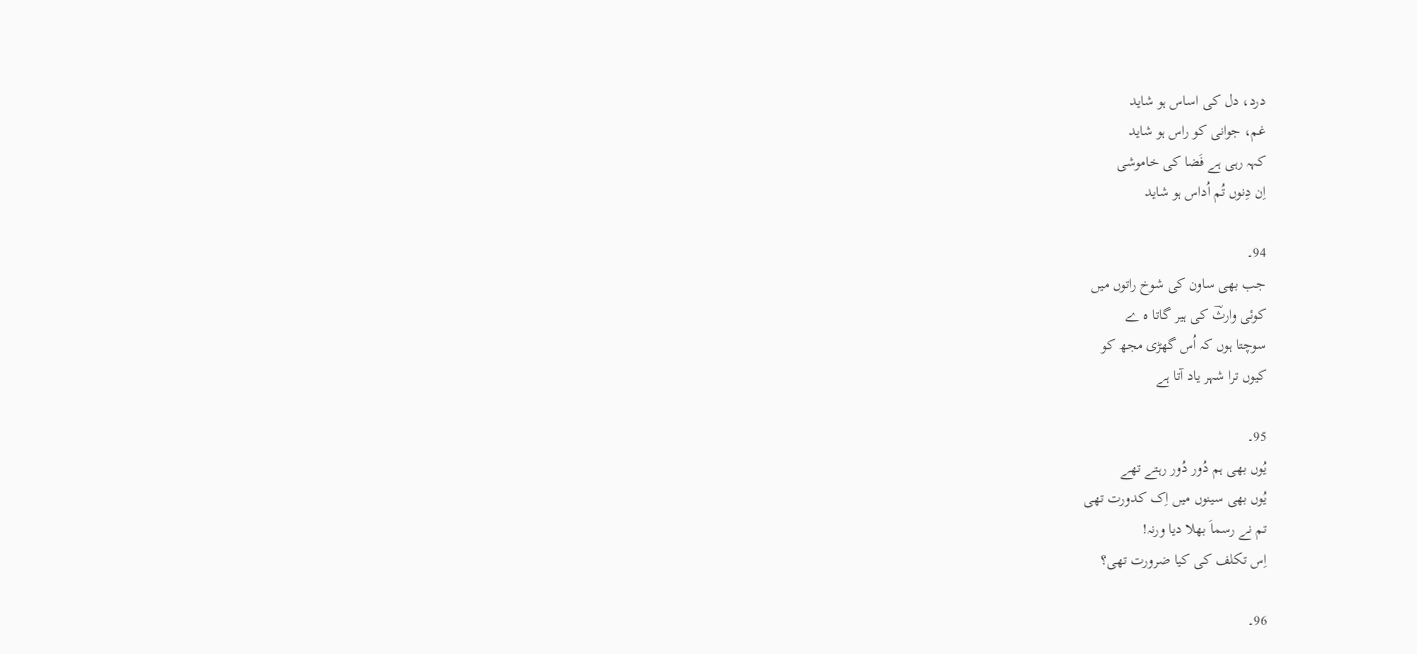درد، دل کی اساس ہو شاید
غم، جوانی کو راس ہو شاید
کہہ رہی ہے فَضا کی خاموشی
اِن دِنوں تُم اُداس ہو شاید

94۔
جب بھی ساون کی شوخ راتوں میں
کوئی وارثؔ کی ہیر گاتا ہ ے
سوچتا ہوں کہ اُس گھڑی مجھ کو
کیوں ترا شہر یاد آتا ہے

95۔
یُوں بھی ہم دُور دُور رہتے تھے
یُوں بھی سینوں میں اِک کدورت تھی
تم نے رسماَ بھلا دیا ورنہ!
اِس تکلف کی کیا ضرورت تھی؟

96۔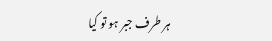ہر طرف جبر ہو تو کیا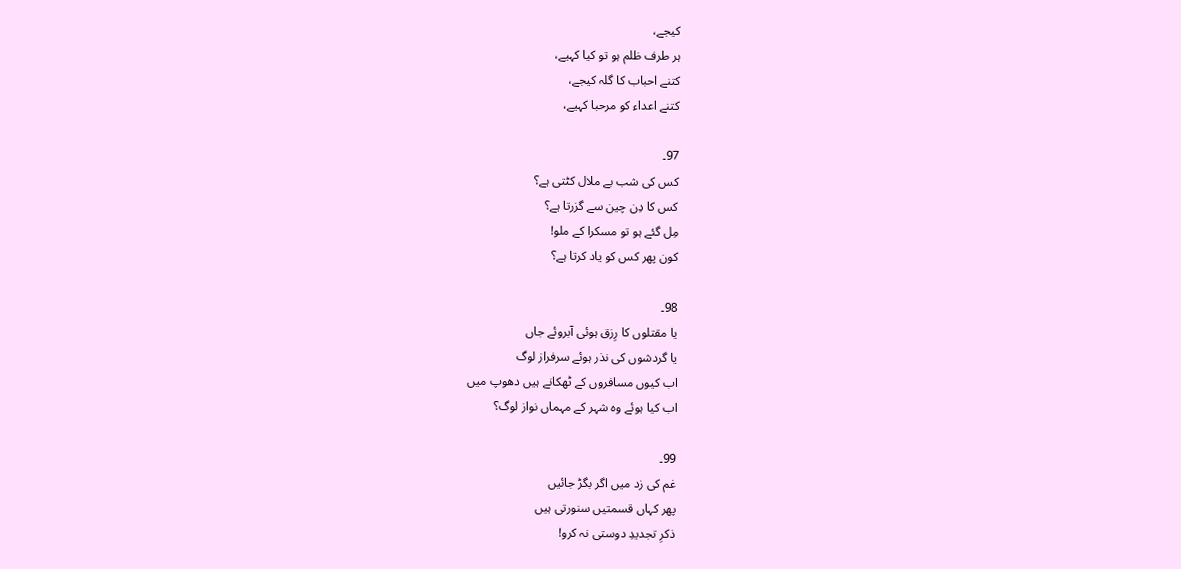کیجے،
ہر طرف ظلم ہو تو کیا کہیے،
کتنے احباب کا گلہ کیجے،
کتنے اعداء کو مرحبا کہیے،

97۔
کس کی شب بے ملال کٹتی ہے؟
کس کا دِن چین سے گزرتا ہے؟
مِل گئے ہو تو مسکرا کے ملو!
کون پھر کس کو یاد کرتا ہے؟

98۔
یا مقتلوں کا رِزق ہوئی آبروئے جاں
یا گردشوں کی نذر ہوئے سرفراز لوگ
اب کیوں مسافروں کے ٹھکانے ہیں دھوپ میں
اب کیا ہوئے وہ شہر کے مہماں نواز لوگ؟

99۔
غم کی زد میں اگر بگڑ جائیں
پھر کہاں قسمتیں سنورتی ہیں
ذکرِ تجدیدِ دوستی نہ کرو!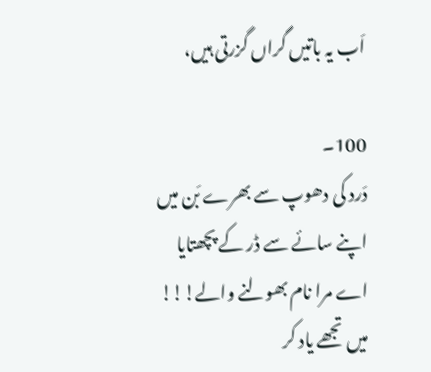اَب یہ باتیں گراں گزرتی ہیں،

100۔
دَرد کی دھوپ سے بھرے بَن میں
اپنے سائے سے ڈر کے پچھتایا
اے مرا نام بھولنے والے!!!
میں تجھے یاد کر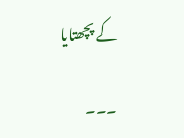کے پچھتایا

۔۔۔